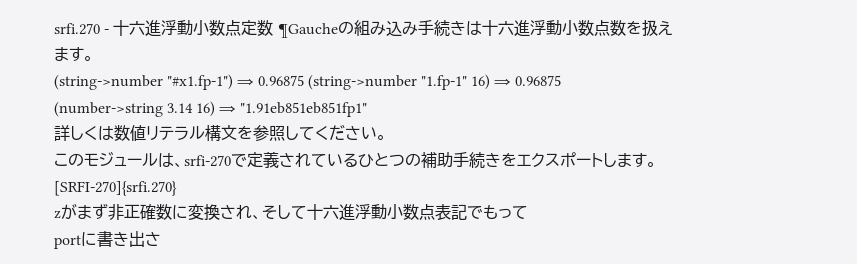srfi.270 - 十六進浮動小数点定数 ¶Gaucheの組み込み手続きは十六進浮動小数点数を扱えます。
(string->number "#x1.fp-1") ⇒ 0.96875 (string->number "1.fp-1" 16) ⇒ 0.96875 (number->string 3.14 16) ⇒ "1.91eb851eb851fp1"
詳しくは数値リテラル構文を参照してください。
このモジュールは、srfi-270で定義されているひとつの補助手続きをエクスポートします。
[SRFI-270]{srfi.270}
zがまず非正確数に変換され、そして十六進浮動小数点表記でもって
portに書き出さ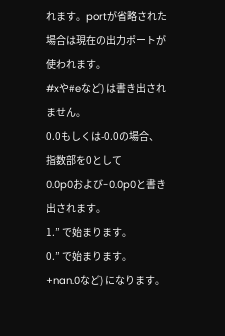れます。portが省略された場合は現在の出力ポートが
使われます。
#xや#eなど) は書き出されません。
0.0もしくは-0.0の場合、指数部を0として
0.0p0および-0.0p0と書き出されます。
1.” で始まります。
0.” で始まります。
+nan.0など) になります。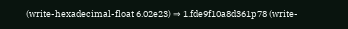(write-hexadecimal-float 6.02e23) ⇒ 1.fde9f10a8d361p78 (write-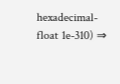hexadecimal-float 1e-310) ⇒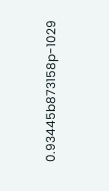0.93445b873158p-1029